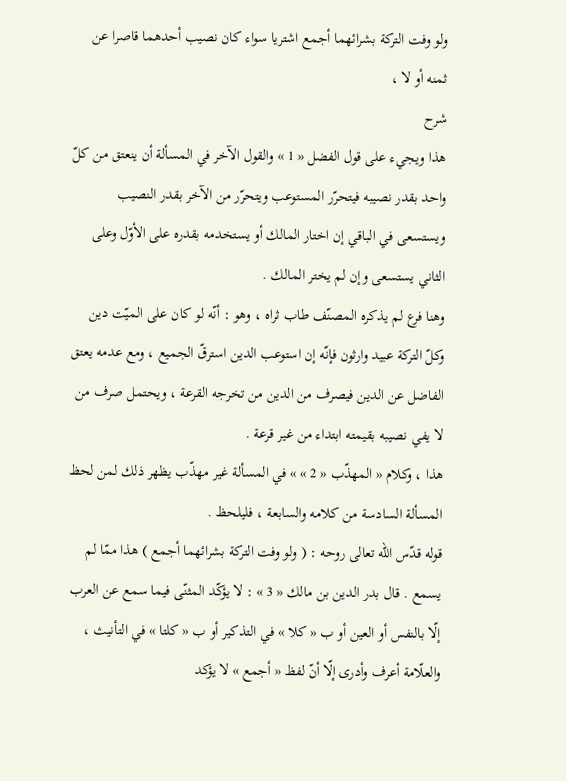ولو وفت التركة بشرائهما أجمع اشتريا سواء كان نصيب أحدهما قاصرا عن ثمنه أو لا ،
شرح
هذا ويجيء على قول الفضل « 1 » والقول الآخر في المسألة أن ينعتق من كلّ واحد بقدر نصيبه فيتحرّر المستوعب ويتحرّر من الآخر بقدر النصيب ويستسعى في الباقي إن اختار المالك أو يستخدمه بقدره على الأوّل وعلى الثاني يستسعى وإن لم يختر المالك .
وهنا فرع لم يذكره المصنّف طاب ثراه ، وهو : أنّه لو كان على الميّت دين وكلّ التركة عبيد وارثون فإنّه إن استوعب الدين استرقّ الجميع ، ومع عدمه يعتق الفاضل عن الدين فيصرف من الدين من تخرجه القرعة ، ويحتمل صرف من لا يفي نصيبه بقيمته ابتداء من غير قرعة .
هذا ، وكلام « المهذّب « 2 » » في المسألة غير مهذّب يظهر ذلك لمن لحظ المسألة السادسة من كلامه والسابعة ، فليلحظ .
قوله قدّس اللّه تعالى روحه : ( ولو وفت التركة بشرائهما أجمع ) هذا ممّا لم يسمع . قال بدر الدين بن مالك « 3 » : لا يؤكّد المثنّى فيما سمع عن العرب إلّا بالنفس أو العين أو ب « كلا » في التذكير أو ب « كلتا » في التأنيث ، والعلّامة أعرف وأدرى إلّا أنّ لفظ « أجمع » لا يؤكد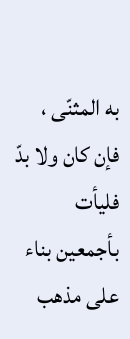به المثنّى ، فإن كان ولا بدّ فليأت بأجمعين بناء على مذهب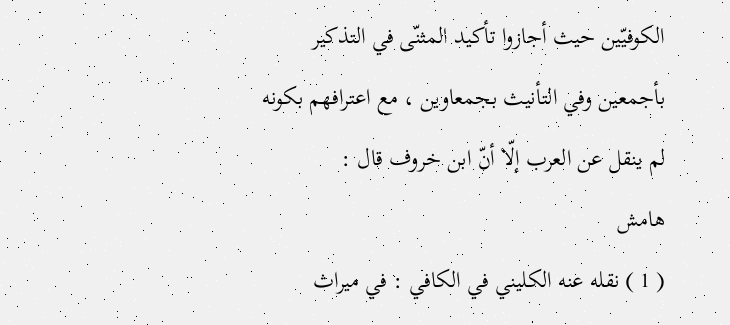الكوفيّين حيث أجازوا تأكيد المثنّى في التذكير بأجمعين وفي التأنيث بجمعاوين ، مع اعترافهم بكونه لم ينقل عن العرب إلّا أنّ ابن خروف قال :
هامش
( 1 ) نقله عنه الكليني في الكافي : في ميراث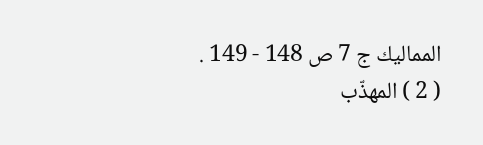المماليك ج 7 ص 148 - 149 .
( 2 ) المهذّب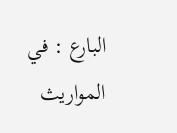البارع : في المواريث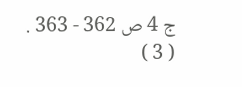ج 4 ص 362 - 363 .
( 3 )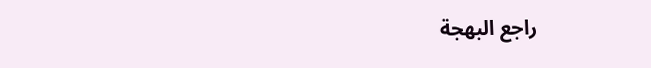راجع البهجة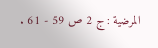المرضية : ج 2 ص 59 - 61 .